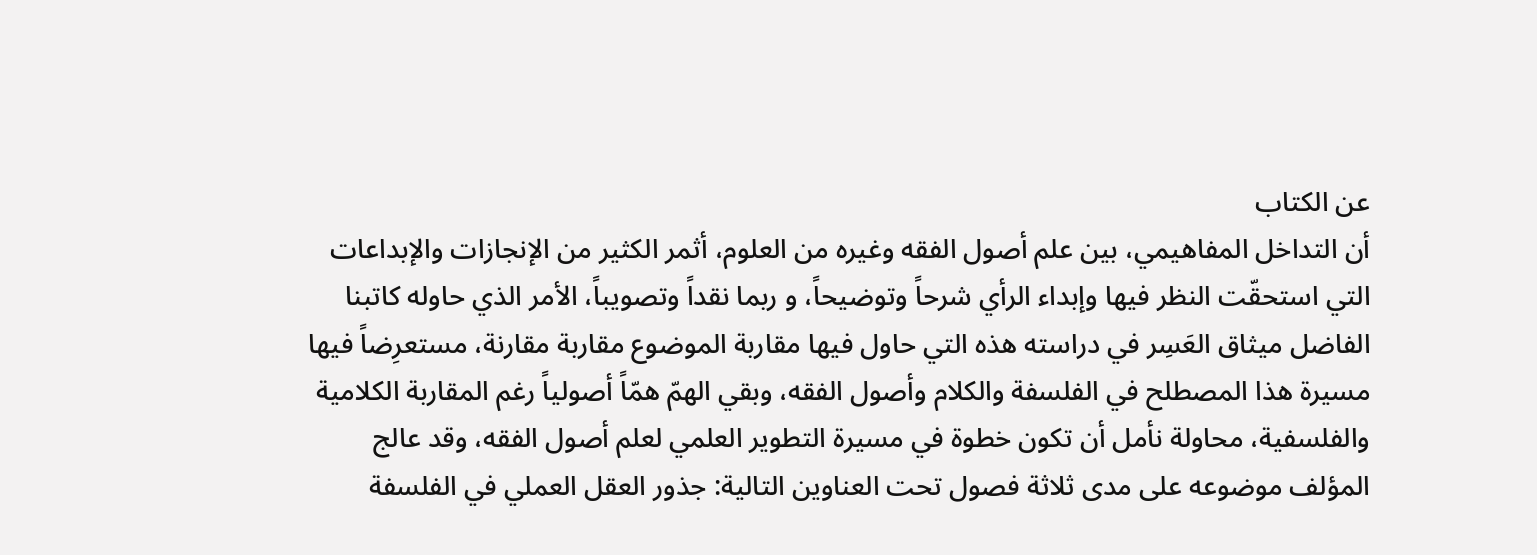عن الكتاب
أن التداخل المفاهيمي، بين علم أصول الفقه وغيره من العلوم، أثمر الكثير من الإنجازات والإبداعات التي استحقّت النظر فيها وإبداء الرأي شرحاً وتوضيحاً، و ربما نقداً وتصويباً، الأمر الذي حاوله كاتبنا الفاضل ميثاق العَسِر في دراسته هذه التي حاول فيها مقاربة الموضوع مقاربة مقارنة، مستعرِضاً فيها مسيرة هذا المصطلح في الفلسفة والكلام وأصول الفقه، وبقي الهمّ همّاً أصولياً رغم المقاربة الكلامية والفلسفية، محاولة نأمل أن تكون خطوة في مسيرة التطوير العلمي لعلم أصول الفقه، وقد عالج المؤلف موضوعه على مدى ثلاثة فصول تحت العناوين التالية: جذور العقل العملي في الفلسفة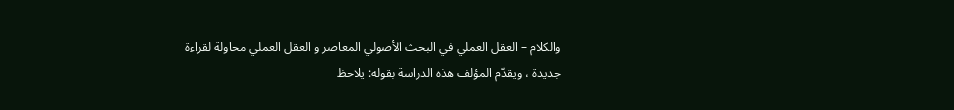والكلام – العقل العملي في البحث الأصولي المعاصر و العقل العملي محاولة لقراءة جديدة ، ويقدّم المؤلف هذه الدراسة بقوله: يلاحظ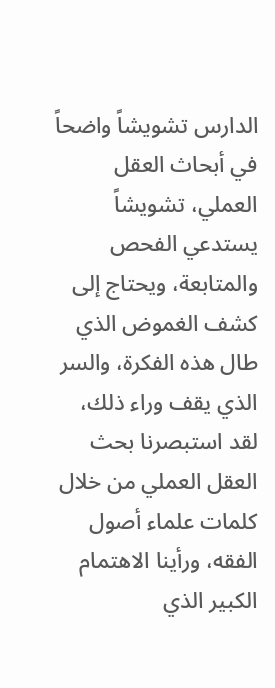الدارس تشويشاً واضحاً في أبحاث العقل العملي، تشويشاً يستدعي الفحص والمتابعة، ويحتاج إلى كشف الغموض الذي طال هذه الفكرة، والسر الذي يقف وراء ذلك، لقد استبصرنا بحث العقل العملي من خلال كلمات علماء أصول الفقه، ورأينا الاهتمام الكبير الذي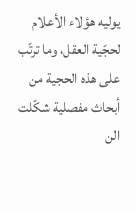يوليه هؤلاء الأعلام لحجّية العقل، وما ترتّب على هذه الحجية من أبحاث مفصلية شكّلت الن